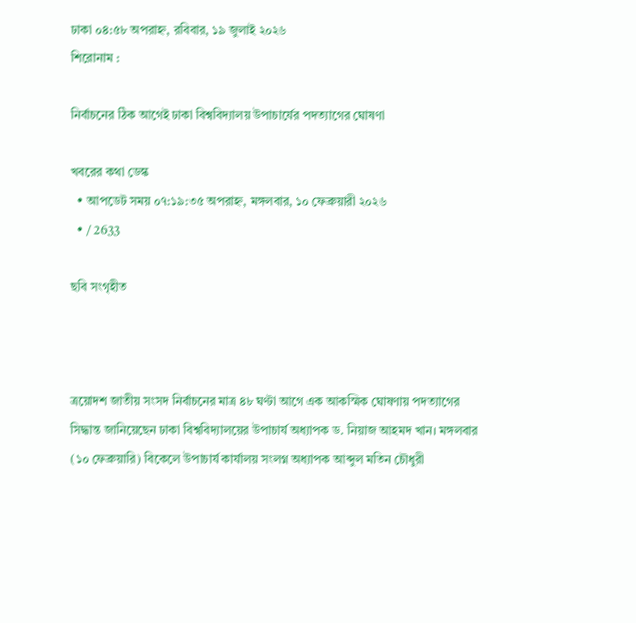ঢাকা ০৪:৫৮ অপরাহ্ন, রবিবার, ১৯ জুলাই ২০২৬
শিরোনাম :

নির্বাচনের ঠিক আগেই ঢাকা বিশ্ববিদ্যালয় উপাচার্যের পদত্যাগের ঘোষণা

খবরের কথা ডেস্ক
  • আপডেট সময় ০৭:১৯:৩৫ অপরাহ্ন, মঙ্গলবার, ১০ ফেব্রুয়ারী ২০২৬
  • / 2633

ছবি সংগৃহীত



ত্রয়োদশ জাতীয় সংসদ নির্বাচনের মাত্র ৪৮ ঘণ্টা আগে এক আকস্মিক ঘোষণায় পদত্যাগের সিদ্ধান্ত জানিয়েছেন ঢাকা বিশ্ববিদ্যালয়ের উপাচার্য অধ্যাপক ড. নিয়াজ আহমদ খান। মঙ্গলবার (১০ ফেব্রুয়ারি) বিকেলে উপাচার্য কার্যালয় সংলগ্ন অধ্যাপক আব্দুল মতিন চৌধুরী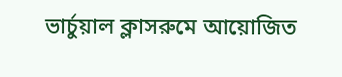ভার্চুয়াল ক্লাসরুমে আয়োজিত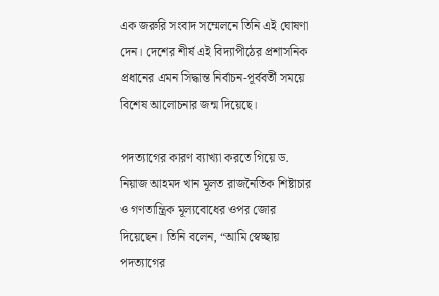এক জরুরি সংবাদ সম্মেলনে তিনি এই ঘোষণা দেন। দেশের শীর্ষ এই বিদ্যাপীঠের প্রশাসনিক প্রধানের এমন সিদ্ধান্ত নির্বাচন-পূর্ববর্তী সময়ে বিশেষ আলোচনার জন্ম দিয়েছে।

পদত্যাগের কারণ ব্যাখ্যা করতে গিয়ে ড. নিয়াজ আহমদ খান মূলত রাজনৈতিক শিষ্টাচার ও গণতান্ত্রিক মূল্যবোধের ওপর জোর দিয়েছেন। তিনি বলেন, “আমি স্বেচ্ছায় পদত্যাগের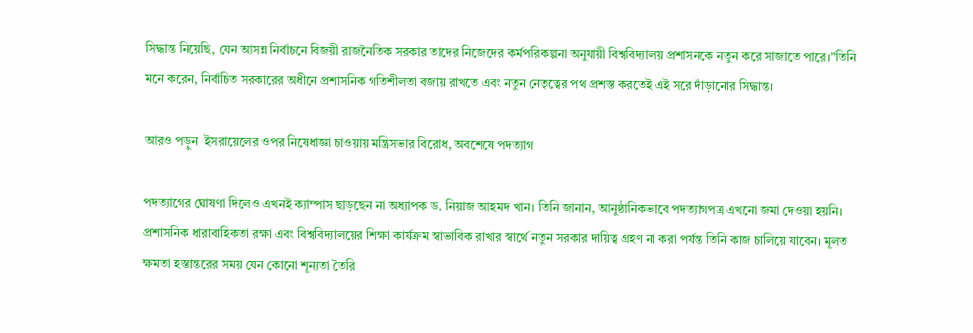সিদ্ধান্ত নিয়েছি, যেন আসন্ন নির্বাচনে বিজয়ী রাজনৈতিক সরকার তাদের নিজেদের কর্মপরিকল্পনা অনুযায়ী বিশ্ববিদ্যালয় প্রশাসনকে নতুন করে সাজাতে পারে।”তিনি মনে করেন, নির্বাচিত সরকারের অধীনে প্রশাসনিক গতিশীলতা বজায় রাখতে এবং নতুন নেতৃত্বের পথ প্রশস্ত করতেই এই সরে দাঁড়ানোর সিদ্ধান্ত।

আরও পড়ুন  ইসরায়েলের ওপর নিষেধাজ্ঞা চাওয়ায় মন্ত্রিসভার বিরোধ, অবশেষে পদত্যাগ

পদত্যাগের ঘোষণা দিলেও এখনই ক্যাম্পাস ছাড়ছেন না অধ্যাপক ড. নিয়াজ আহমদ খান। তিনি জানান, আনুষ্ঠানিকভাবে পদত্যাগপত্র এখনো জমা দেওয়া হয়নি। প্রশাসনিক ধারাবাহিকতা রক্ষা এবং বিশ্ববিদ্যালয়ের শিক্ষা কার্যক্রম স্বাভাবিক রাখার স্বার্থে নতুন সরকার দায়িত্ব গ্রহণ না করা পর্যন্ত তিনি কাজ চালিয়ে যাবেন। মূলত ক্ষমতা হস্তান্তরের সময় যেন কোনো শূন্যতা তৈরি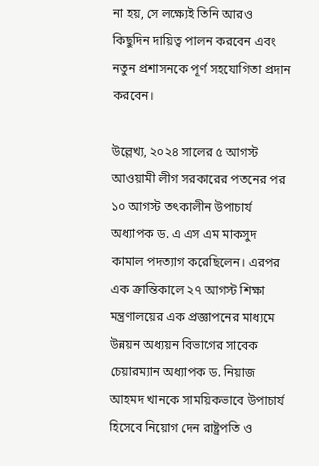না হয়, সে লক্ষ্যেই তিনি আরও কিছুদিন দায়িত্ব পালন করবেন এবং নতুন প্রশাসনকে পূর্ণ সহযোগিতা প্রদান করবেন।

উল্লেখ্য, ২০২৪ সালের ৫ আগস্ট আওয়ামী লীগ সরকারের পতনের পর ১০ আগস্ট তৎকালীন উপাচার্য অধ্যাপক ড. এ এস এম মাকসুদ কামাল পদত্যাগ করেছিলেন। এরপর এক ক্রান্তিকালে ২৭ আগস্ট শিক্ষা মন্ত্রণালয়ের এক প্রজ্ঞাপনের মাধ্যমে উন্নয়ন অধ্যয়ন বিভাগের সাবেক চেয়ারম্যান অধ্যাপক ড. নিয়াজ আহমদ খানকে সাময়িকভাবে উপাচার্য হিসেবে নিয়োগ দেন রাষ্ট্রপতি ও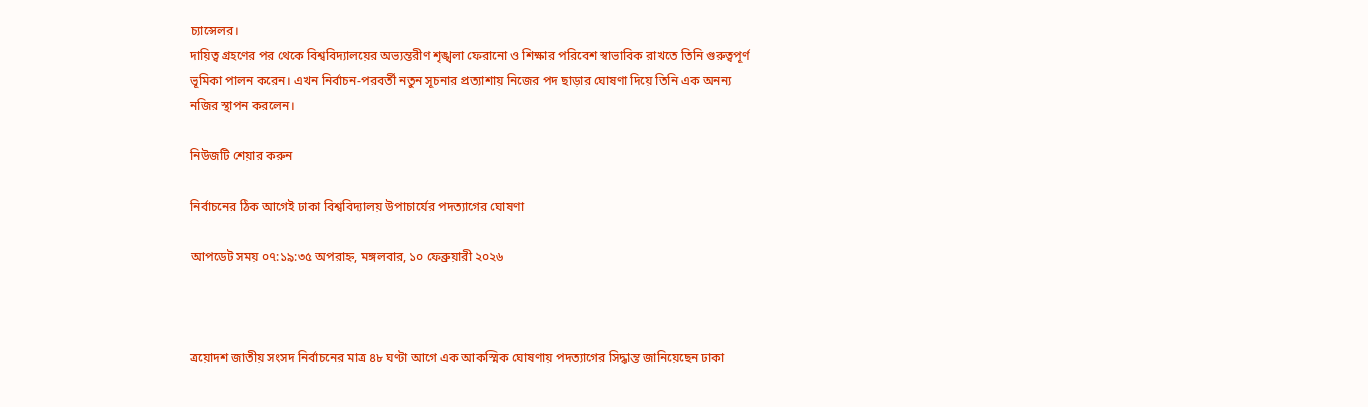চ্যান্সেলর।
দায়িত্ব গ্রহণের পর থেকে বিশ্ববিদ্যালয়ের অভ্যন্তরীণ শৃঙ্খলা ফেরানো ও শিক্ষার পরিবেশ স্বাভাবিক রাখতে তিনি গুরুত্বপূর্ণ ভূমিকা পালন করেন। এখন নির্বাচন-পরবর্তী নতুন সূচনার প্রত্যাশায় নিজের পদ ছাড়ার ঘোষণা দিয়ে তিনি এক অনন্য নজির স্থাপন করলেন।

নিউজটি শেয়ার করুন

নির্বাচনের ঠিক আগেই ঢাকা বিশ্ববিদ্যালয় উপাচার্যের পদত্যাগের ঘোষণা

আপডেট সময় ০৭:১৯:৩৫ অপরাহ্ন, মঙ্গলবার, ১০ ফেব্রুয়ারী ২০২৬



ত্রয়োদশ জাতীয় সংসদ নির্বাচনের মাত্র ৪৮ ঘণ্টা আগে এক আকস্মিক ঘোষণায় পদত্যাগের সিদ্ধান্ত জানিয়েছেন ঢাকা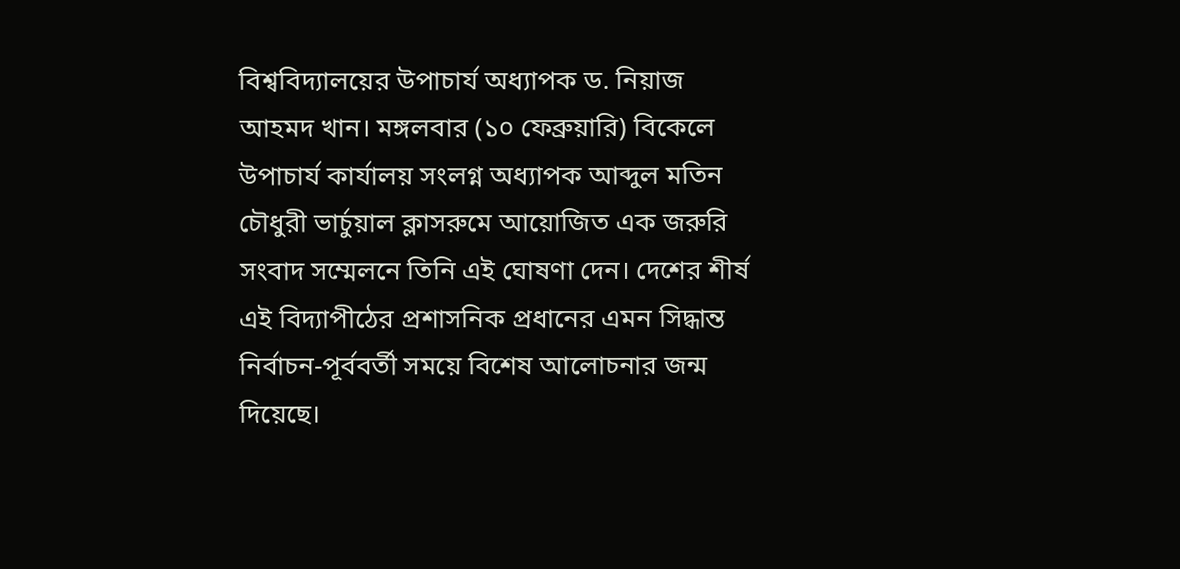বিশ্ববিদ্যালয়ের উপাচার্য অধ্যাপক ড. নিয়াজ আহমদ খান। মঙ্গলবার (১০ ফেব্রুয়ারি) বিকেলে উপাচার্য কার্যালয় সংলগ্ন অধ্যাপক আব্দুল মতিন চৌধুরী ভার্চুয়াল ক্লাসরুমে আয়োজিত এক জরুরি সংবাদ সম্মেলনে তিনি এই ঘোষণা দেন। দেশের শীর্ষ এই বিদ্যাপীঠের প্রশাসনিক প্রধানের এমন সিদ্ধান্ত নির্বাচন-পূর্ববর্তী সময়ে বিশেষ আলোচনার জন্ম দিয়েছে।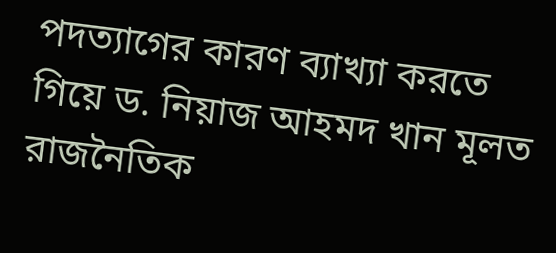পদত্যাগের কারণ ব্যাখ্যা করতে গিয়ে ড. নিয়াজ আহমদ খান মূলত রাজনৈতিক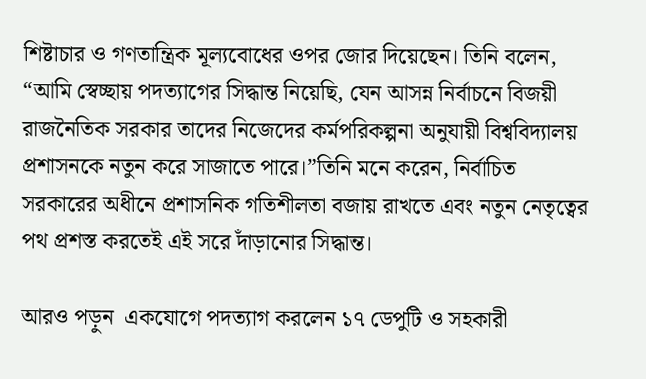শিষ্টাচার ও গণতান্ত্রিক মূল্যবোধের ওপর জোর দিয়েছেন। তিনি বলেন, “আমি স্বেচ্ছায় পদত্যাগের সিদ্ধান্ত নিয়েছি, যেন আসন্ন নির্বাচনে বিজয়ী রাজনৈতিক সরকার তাদের নিজেদের কর্মপরিকল্পনা অনুযায়ী বিশ্ববিদ্যালয় প্রশাসনকে নতুন করে সাজাতে পারে।”তিনি মনে করেন, নির্বাচিত সরকারের অধীনে প্রশাসনিক গতিশীলতা বজায় রাখতে এবং নতুন নেতৃত্বের পথ প্রশস্ত করতেই এই সরে দাঁড়ানোর সিদ্ধান্ত।

আরও পড়ুন  একযোগে পদত্যাগ করলেন ১৭ ডেপুটি ও সহকারী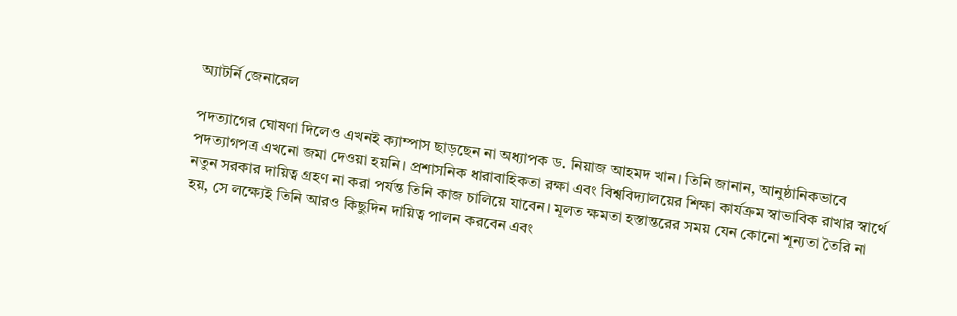অ্যাটর্নি জেনারেল

পদত্যাগের ঘোষণা দিলেও এখনই ক্যাম্পাস ছাড়ছেন না অধ্যাপক ড. নিয়াজ আহমদ খান। তিনি জানান, আনুষ্ঠানিকভাবে পদত্যাগপত্র এখনো জমা দেওয়া হয়নি। প্রশাসনিক ধারাবাহিকতা রক্ষা এবং বিশ্ববিদ্যালয়ের শিক্ষা কার্যক্রম স্বাভাবিক রাখার স্বার্থে নতুন সরকার দায়িত্ব গ্রহণ না করা পর্যন্ত তিনি কাজ চালিয়ে যাবেন। মূলত ক্ষমতা হস্তান্তরের সময় যেন কোনো শূন্যতা তৈরি না হয়, সে লক্ষ্যেই তিনি আরও কিছুদিন দায়িত্ব পালন করবেন এবং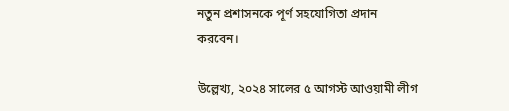নতুন প্রশাসনকে পূর্ণ সহযোগিতা প্রদান করবেন।

উল্লেখ্য, ২০২৪ সালের ৫ আগস্ট আওয়ামী লীগ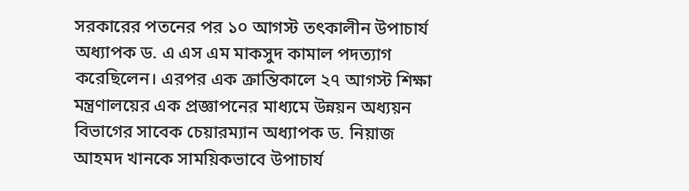সরকারের পতনের পর ১০ আগস্ট তৎকালীন উপাচার্য অধ্যাপক ড. এ এস এম মাকসুদ কামাল পদত্যাগ করেছিলেন। এরপর এক ক্রান্তিকালে ২৭ আগস্ট শিক্ষা মন্ত্রণালয়ের এক প্রজ্ঞাপনের মাধ্যমে উন্নয়ন অধ্যয়ন বিভাগের সাবেক চেয়ারম্যান অধ্যাপক ড. নিয়াজ আহমদ খানকে সাময়িকভাবে উপাচার্য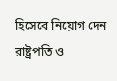হিসেবে নিয়োগ দেন রাষ্ট্রপতি ও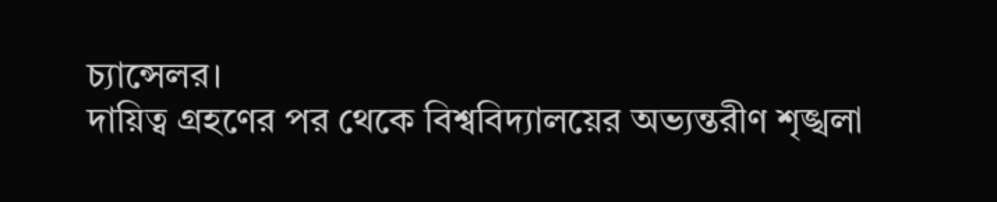চ্যান্সেলর।
দায়িত্ব গ্রহণের পর থেকে বিশ্ববিদ্যালয়ের অভ্যন্তরীণ শৃঙ্খলা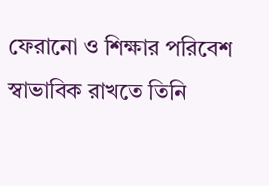ফেরানো ও শিক্ষার পরিবেশ স্বাভাবিক রাখতে তিনি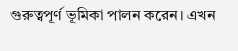গুরুত্বপূর্ণ ভূমিকা পালন করেন। এখন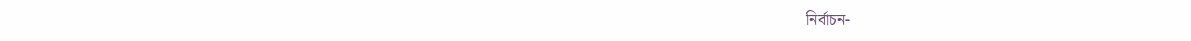নির্বাচন-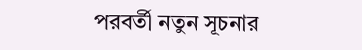পরবর্তী নতুন সূচনার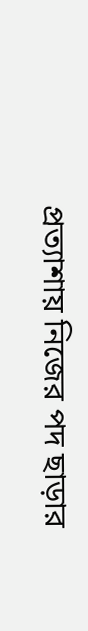প্রত্যাশায় নিজের পদ ছাড়ার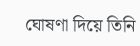ঘোষণা দিয়ে তিনি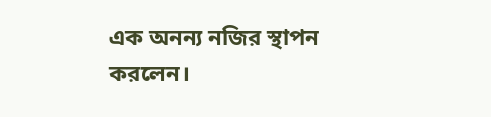এক অনন্য নজির স্থাপন করলেন।